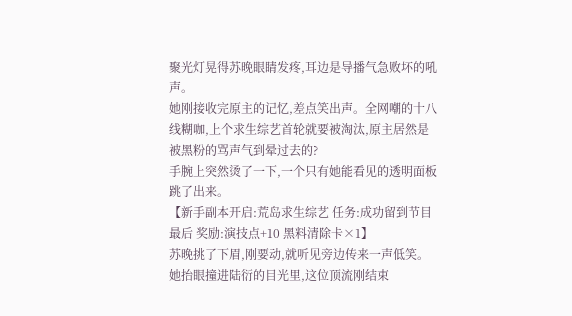聚光灯晃得苏晚眼睛发疼,耳边是导播气急败坏的吼声。
她刚接收完原主的记忆,差点笑出声。全网嘲的十八线糊咖,上个求生综艺首轮就要被淘汰,原主居然是被黑粉的骂声气到晕过去的?
手腕上突然烫了一下,一个只有她能看见的透明面板跳了出来。
【新手副本开启:荒岛求生综艺 任务:成功留到节目最后 奖励:演技点+10 黑料清除卡×1】
苏晚挑了下眉,刚要动,就听见旁边传来一声低笑。
她抬眼撞进陆衍的目光里,这位顶流刚结束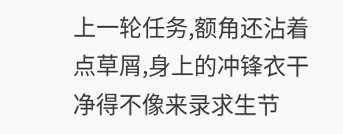上一轮任务,额角还沾着点草屑,身上的冲锋衣干净得不像来录求生节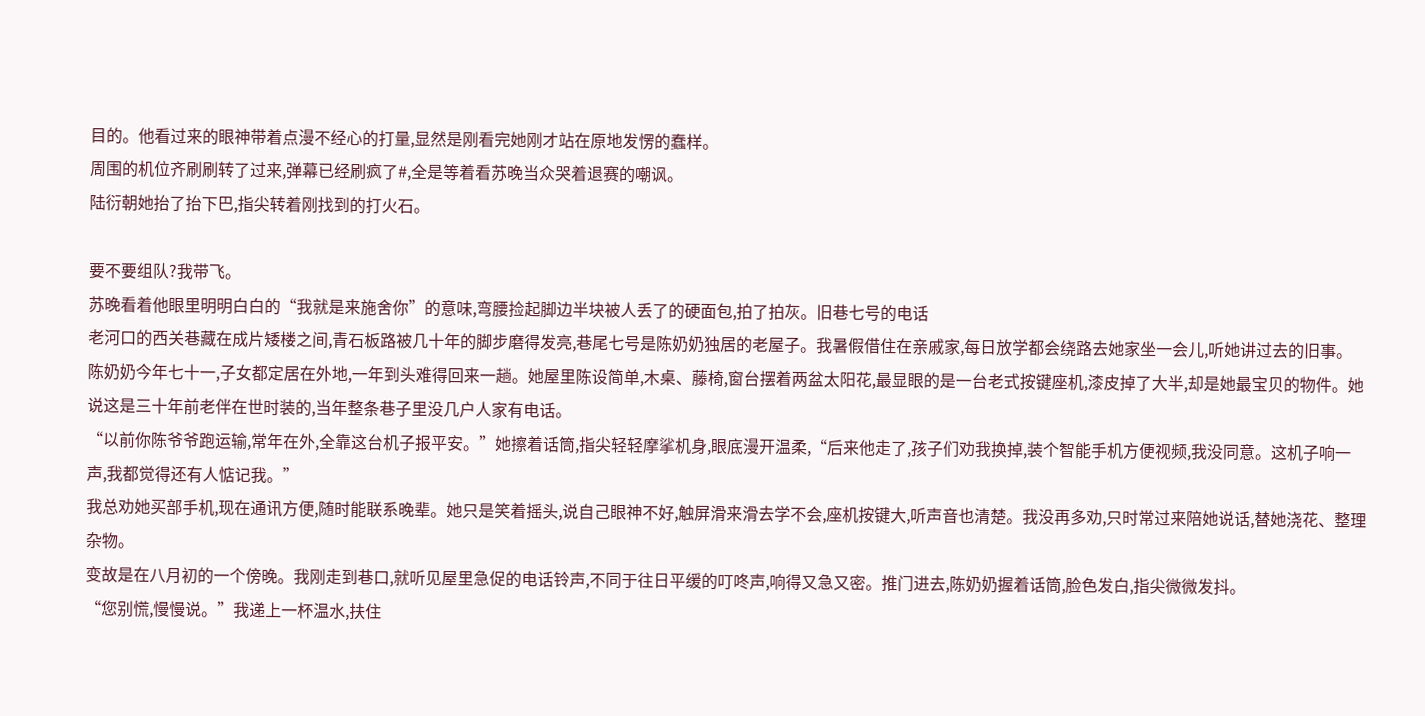目的。他看过来的眼神带着点漫不经心的打量,显然是刚看完她刚才站在原地发愣的蠢样。
周围的机位齐刷刷转了过来,弹幕已经刷疯了#,全是等着看苏晚当众哭着退赛的嘲讽。
陆衍朝她抬了抬下巴,指尖转着刚找到的打火石。

要不要组队?我带飞。
苏晚看着他眼里明明白白的“我就是来施舍你”的意味,弯腰捡起脚边半块被人丢了的硬面包,拍了拍灰。旧巷七号的电话
老河口的西关巷藏在成片矮楼之间,青石板路被几十年的脚步磨得发亮,巷尾七号是陈奶奶独居的老屋子。我暑假借住在亲戚家,每日放学都会绕路去她家坐一会儿,听她讲过去的旧事。
陈奶奶今年七十一,子女都定居在外地,一年到头难得回来一趟。她屋里陈设简单,木桌、藤椅,窗台摆着两盆太阳花,最显眼的是一台老式按键座机,漆皮掉了大半,却是她最宝贝的物件。她说这是三十年前老伴在世时装的,当年整条巷子里没几户人家有电话。
“以前你陈爷爷跑运输,常年在外,全靠这台机子报平安。”她擦着话筒,指尖轻轻摩挲机身,眼底漫开温柔,“后来他走了,孩子们劝我换掉,装个智能手机方便视频,我没同意。这机子响一声,我都觉得还有人惦记我。”
我总劝她买部手机,现在通讯方便,随时能联系晚辈。她只是笑着摇头,说自己眼神不好,触屏滑来滑去学不会,座机按键大,听声音也清楚。我没再多劝,只时常过来陪她说话,替她浇花、整理杂物。
变故是在八月初的一个傍晚。我刚走到巷口,就听见屋里急促的电话铃声,不同于往日平缓的叮咚声,响得又急又密。推门进去,陈奶奶握着话筒,脸色发白,指尖微微发抖。
“您别慌,慢慢说。”我递上一杯温水,扶住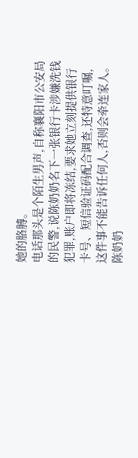她的胳膊。
电话那头是个陌生男声,自称襄阳市公安局的民警,说陈奶奶名下一张银行卡涉嫌洗钱犯罪,账户即将冻结,要求她立刻提供银行卡号、短信验证码配合调查,还特意叮嘱,这件事不能告诉任何人,否则会牵连家人。
陈奶奶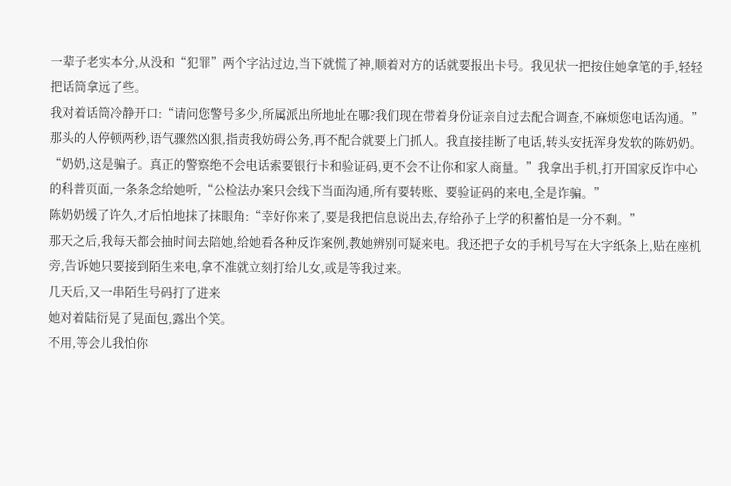一辈子老实本分,从没和“犯罪”两个字沾过边,当下就慌了神,顺着对方的话就要报出卡号。我见状一把按住她拿笔的手,轻轻把话筒拿远了些。
我对着话筒冷静开口:“请问您警号多少,所属派出所地址在哪?我们现在带着身份证亲自过去配合调查,不麻烦您电话沟通。”
那头的人停顿两秒,语气骤然凶狠,指责我妨碍公务,再不配合就要上门抓人。我直接挂断了电话,转头安抚浑身发软的陈奶奶。
“奶奶,这是骗子。真正的警察绝不会电话索要银行卡和验证码,更不会不让你和家人商量。”我拿出手机,打开国家反诈中心的科普页面,一条条念给她听,“公检法办案只会线下当面沟通,所有要转账、要验证码的来电,全是诈骗。”
陈奶奶缓了许久,才后怕地抹了抹眼角:“幸好你来了,要是我把信息说出去,存给孙子上学的积蓄怕是一分不剩。”
那天之后,我每天都会抽时间去陪她,给她看各种反诈案例,教她辨别可疑来电。我还把子女的手机号写在大字纸条上,贴在座机旁,告诉她只要接到陌生来电,拿不准就立刻打给儿女,或是等我过来。
几天后,又一串陌生号码打了进来
她对着陆衍晃了晃面包,露出个笑。
不用,等会儿我怕你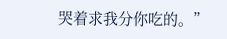哭着求我分你吃的。”